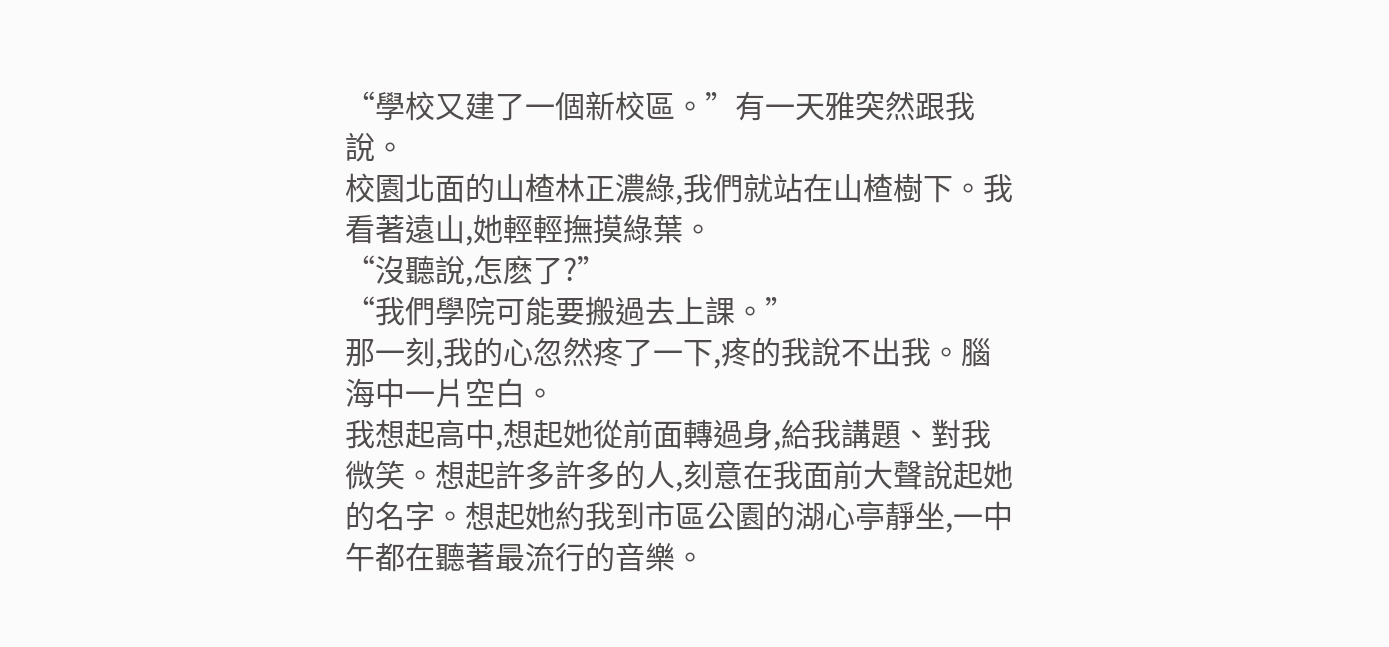“學校又建了一個新校區。”有一天雅突然跟我說。
校園北面的山楂林正濃綠,我們就站在山楂樹下。我看著遠山,她輕輕撫摸綠葉。
“沒聽說,怎麽了?”
“我們學院可能要搬過去上課。”
那一刻,我的心忽然疼了一下,疼的我說不出我。腦海中一片空白。
我想起高中,想起她從前面轉過身,給我講題、對我微笑。想起許多許多的人,刻意在我面前大聲說起她的名字。想起她約我到市區公園的湖心亭靜坐,一中午都在聽著最流行的音樂。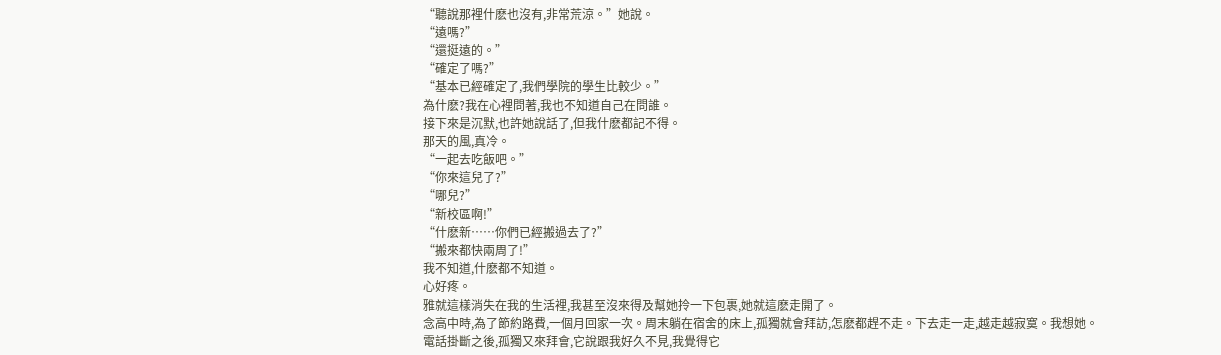“聽說那裡什麽也沒有,非常荒涼。”她說。
“遠嗎?”
“還挺遠的。”
“確定了嗎?”
“基本已經確定了,我們學院的學生比較少。”
為什麽?我在心裡問著,我也不知道自己在問誰。
接下來是沉默,也許她說話了,但我什麽都記不得。
那天的風,真冷。
“一起去吃飯吧。”
“你來這兒了?”
“哪兒?”
“新校區啊!”
“什麽新……你們已經搬過去了?”
“搬來都快兩周了!”
我不知道,什麽都不知道。
心好疼。
雅就這樣消失在我的生活裡,我甚至沒來得及幫她拎一下包裹,她就這麽走開了。
念高中時,為了節約路費,一個月回家一次。周末躺在宿舍的床上,孤獨就會拜訪,怎麽都趕不走。下去走一走,越走越寂寞。我想她。
電話掛斷之後,孤獨又來拜會,它說跟我好久不見,我覺得它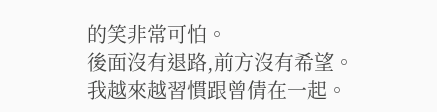的笑非常可怕。
後面沒有退路,前方沒有希望。
我越來越習慣跟曾倩在一起。